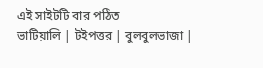এই সাইটটি বার পঠিত
ভাটিয়ালি | টইপত্তর | বুলবুলভাজা |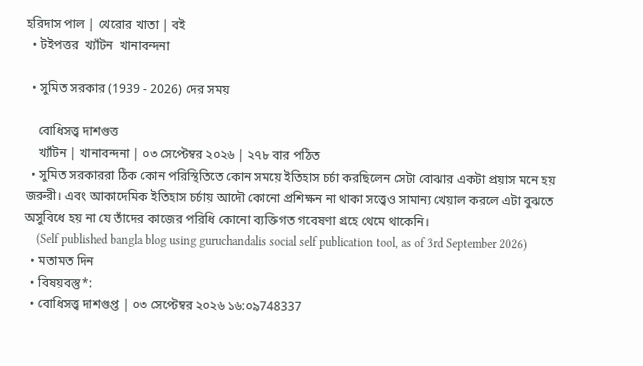হরিদাস পাল | খেরোর খাতা | বই
  • টইপত্তর  খ্যাঁটন  খানাবন্দনা

  • সুমিত সরকার (1939 - 2026) দের সময়

    বোধিসত্ত্ব দাশগুত্ত
    খ্যাঁটন | খানাবন্দনা | ০৩ সেপ্টেম্বর ২০২৬ | ২৭৮ বার পঠিত
  • সুমিত সরকাররা ঠিক কোন পরিস্থিতিতে কোন সময়ে ইতিহাস চর্চা করছিলেন সেটা বোঝার একটা প্রয়াস মনে হয় জরুরী। এবং আকাদেমিক ইতিহাস চর্চায় আদৌ কোনো প্রশিক্ষন না থাকা সত্ত্বেও সামান্য খেয়াল করলে এটা বুঝতে অসুবিধে হয় না যে তাঁদের কাজের পরিধি কোনো ব্যক্তিগত গবেষণা গ্রহে থেমে থাকেনি।
    (Self published bangla blog using guruchandalis social self publication tool, as of 3rd September 2026)
  • মতামত দিন
  • বিষয়বস্তু*:
  • বোধিসত্ত্ব দাশগুপ্ত | ০৩ সেপ্টেম্বর ২০২৬ ১৬:০৯748337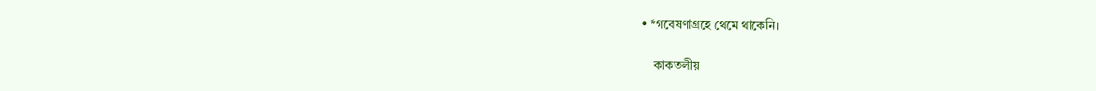• *গবেষণাগ্রহে থেমে থাকেনি।

    কাকতলীয়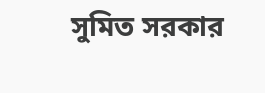সুমিত সরকার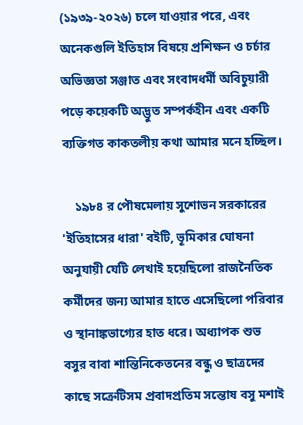(১৯৩৯-২০২৬) চলে যাওয়ার পরে, এবং অনেকগুলি ইতিহাস বিষয়ে প্রশিক্ষন ও চর্চার অভিজ্ঞতা সঞ্জাত এবং সংবাদধর্মী অবিচুয়ারী পড়ে কয়েকটি অদ্ভুত সম্পর্কহীন এবং একটি ব্যক্তিগত কাকতলীয় কথা আমার মনে হচ্ছিল।

    ১৯৮৪ র পৌষমেলায় সুশোভন সরকারের 'ইতিহাসের ধারা' বইটি, ভূমিকার ঘোষনা অনুযায়ী যেটি লেখাই হয়েছিলো রাজনৈতিক কর্মীদের জন্য আমার হাতে এসেছিলো পরিবার ও স্থানাঙ্কভাগ্যের হাত ধরে। অধ্যাপক শুভ বসুর বাবা শান্তিনিকেতনের বন্ধু ও ছাত্রদের কাছে সক্রেটিসম প্রবাদপ্রতিম সন্তোষ বসু মশাই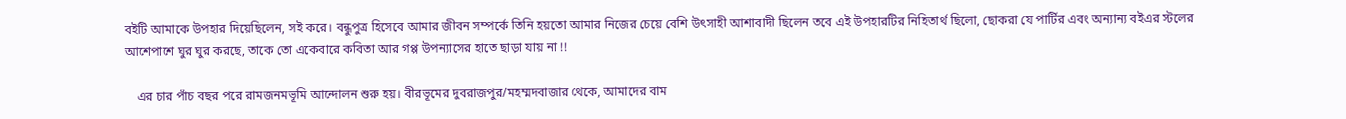বইটি আমাকে উপহার দিয়েছিলেন, সই করে। বন্ধুপুত্র হিসেবে আমার জীবন সম্পর্কে তিনি হয়তো আমার নিজের চেয়ে বেশি উৎসাহী আশাবাদী ছিলেন তবে এই উপহারটির নিহিতার্থ ছিলো, ছোকরা যে পার্টির এবং অন্যান্য বইএর স্টলের আশেপাশে ঘুর ঘুর করছে, তাকে তো একেবারে কবিতা আর গপ্প উপন্যাসের হাতে ছাড়া যায় না !!

    এর চার পাঁচ বছর পরে রামজনমভূমি আন্দোলন শুরু হয়। বীরভূমের দুবরাজপুর/মহম্মদবাজার থেকে, আমাদের বাম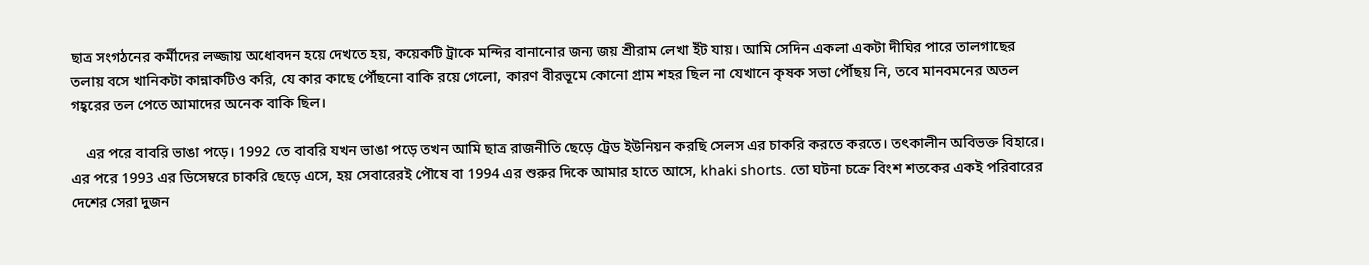ছাত্র সংগঠনের কর্মীদের লজ্জায় অধোবদন হয়ে দেখতে হয়, কয়েকটি ট্রাকে মন্দির বানানোর জন্য জয় শ্রীরাম লেখা ইঁট যায়। আমি সেদিন একলা একটা দীঘির পারে তালগাছের তলায় বসে খানিকটা কান্নাকটিও করি, যে কার কাছে পৌঁছনো বাকি রয়ে গেলো, কারণ বীরভূমে কোনো গ্রাম শহর ছিল না যেখানে কৃষক সভা পৌঁছয় নি, তবে মানবমনের অতল গহ্বরের তল পেতে আমাদের অনেক বাকি ছিল।

    এর পরে বাবরি ভাঙা পড়ে। 1992 তে বাবরি যখন ভাঙা পড়ে তখন আমি ছাত্র রাজনীতি ছেড়ে ট্রেড ইউনিয়ন করছি সেলস এর চাকরি করতে করতে। তৎকালীন অবিভক্ত বিহারে। এর পরে 1993 এর ডিসেম্বরে চাকরি ছেড়ে এসে, হয় সেবারেরই পৌষে বা 1994 এর শুরুর দিকে আমার হাতে আসে, khaki shorts. তো ঘটনা চক্রে বিংশ শতকের একই পরিবারের দেশের সেরা দুজন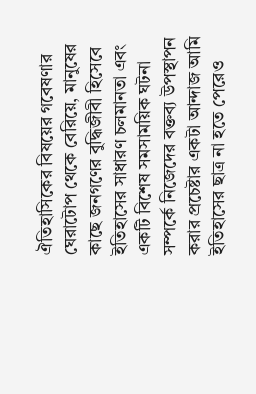ঐতিহাসিকের বিষয়ের গবেষণার ঘেরাটোপ থেকে বেরিয়ে, মানুষের কাছে জনগণের বুদ্ধিজীবী হিসেবে ইতিহাসের সাধারণ চলমানতা এবং একটি বিশেষ সমসাময়িক ঘটনা সম্পর্কে নিজেদের বক্তব্য উপস্থাপন করার প্রচেষ্টার একটা আন্দাজ আমি ইতিহাসের ছাত্র না হতে পেরেও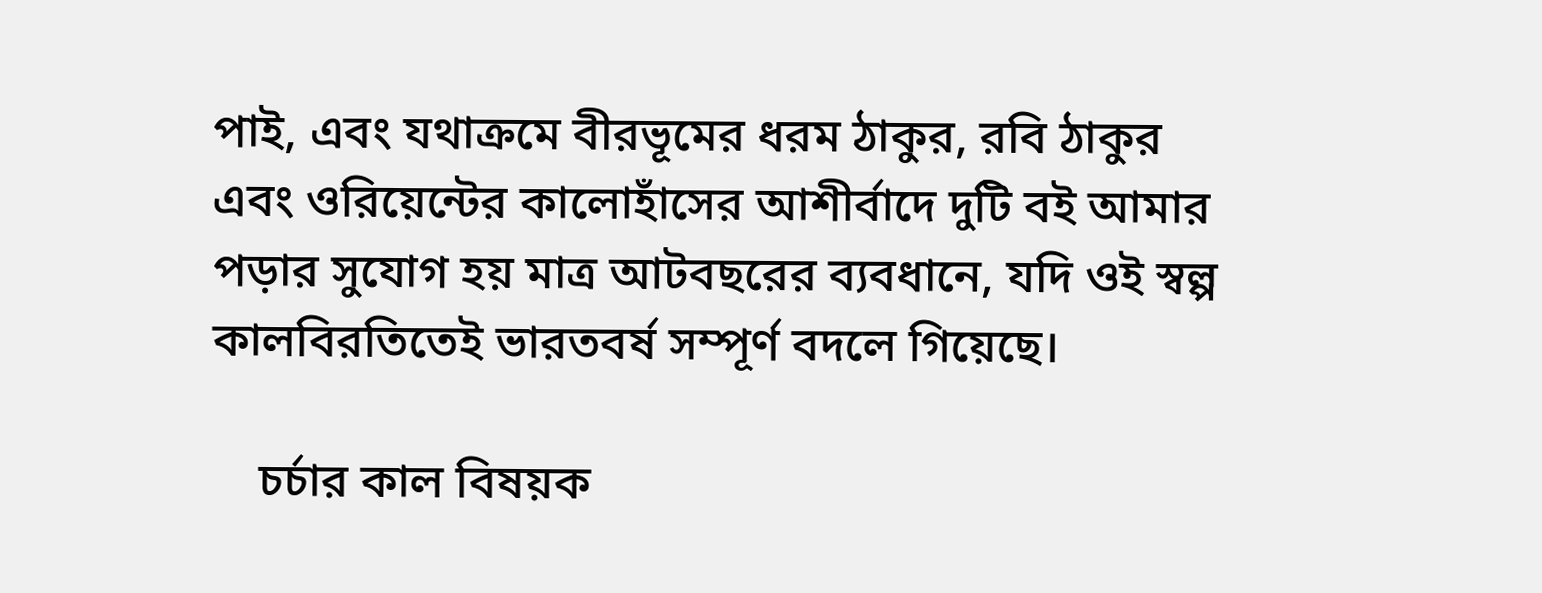পাই, এবং যথাক্রমে বীরভূমের ধরম ঠাকুর, রবি ঠাকুর এবং ওরিয়েন্টের কালোহাঁসের আশীর্বাদে দুটি বই আমার পড়ার সুযোগ হয় মাত্র আটবছরের ব্যবধানে, যদি ওই স্বল্প কালবিরতিতেই ভারতবর্ষ সম্পূর্ণ বদলে গিয়েছে।

    চর্চার কাল বিষয়ক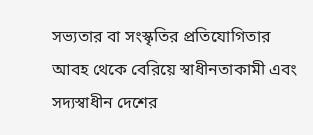সভ্যতার বা সংস্কৃতির প্রতিযোগিতার আবহ থেকে বেরিয়ে স্বাধীনতাকামী এবং সদ্যস্বাধীন দেশের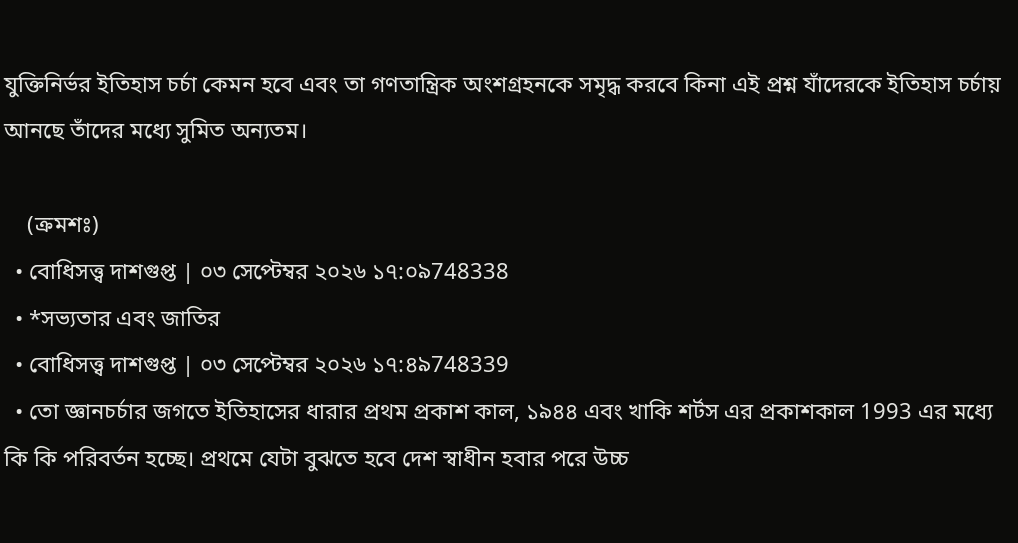যুক্তিনির্ভর ইতিহাস চর্চা কেমন হবে এবং তা গণতান্ত্রিক অংশগ্রহনকে সমৃদ্ধ করবে কিনা এই প্রশ্ন যাঁদেরকে ইতিহাস চর্চায় আনছে তাঁদের মধ্যে সুমিত অন্যতম।

    (ক্রমশঃ)
  • বোধিসত্ত্ব দাশগুপ্ত | ০৩ সেপ্টেম্বর ২০২৬ ১৭:০৯748338
  • *সভ্যতার এবং জাতির
  • বোধিসত্ত্ব দাশগুপ্ত | ০৩ সেপ্টেম্বর ২০২৬ ১৭:৪৯748339
  • তো জ্ঞানচর্চার জগতে ইতিহাসের ধারার প্রথম প্রকাশ কাল, ১৯৪৪ এবং খাকি শর্টস এর প্রকাশকাল 1993 এর মধ্যে কি কি পরিবর্তন হচ্ছে। প্রথমে যেটা বুঝতে হবে দেশ স্বাধীন হবার পরে উচ্চ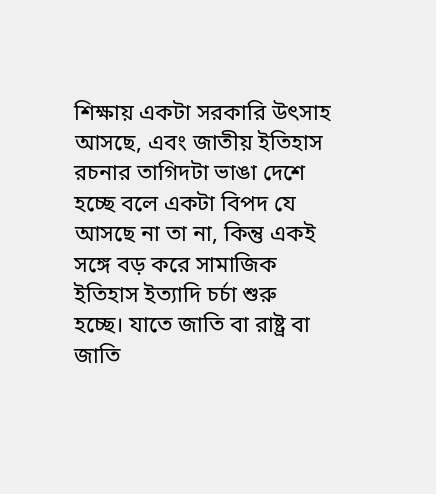শিক্ষায় একটা সরকারি উৎসাহ আসছে, এবং জাতীয় ইতিহাস রচনার তাগিদটা ভাঙা দেশে হচ্ছে বলে একটা বিপদ যে আসছে না তা না, কিন্তু একই সঙ্গে বড় করে সামাজিক ইতিহাস ইত্যাদি চর্চা শুরু হচ্ছে। যাতে জাতি বা রাষ্ট্র বা জাতি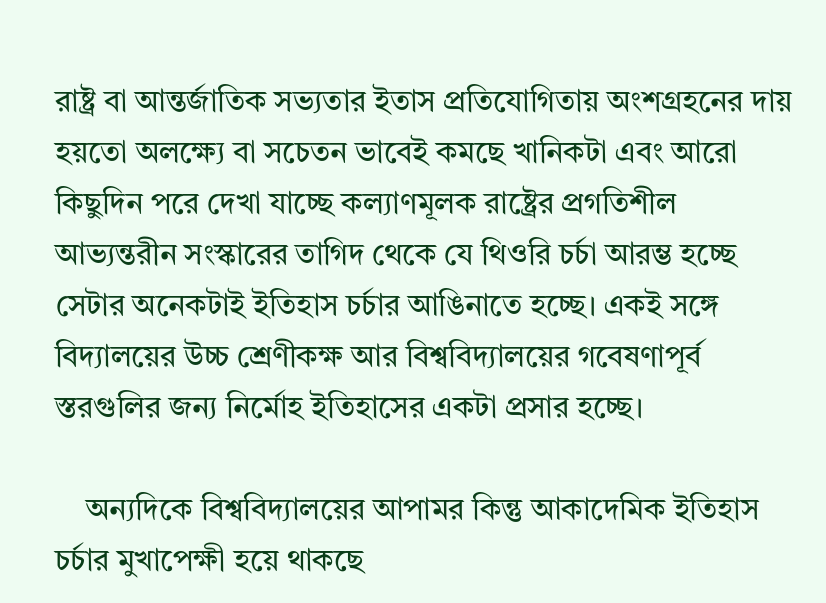রাষ্ট্র বা আন্তর্জাতিক সভ্যতার ইতাস প্রতিযোগিতায় অংশগ্রহনের দায় হয়তো অলক্ষ্যে বা সচেতন ভাবেই কমছে খানিকটা এবং আরো কিছুদিন পরে দেখা যাচ্ছে কল্যাণমূলক রাষ্ট্রের প্রগতিশীল আভ্যন্তরীন সংস্কারের তাগিদ থেকে যে থিওরি চর্চা আরম্ভ হচ্ছে সেটার অনেকটাই ইতিহাস চর্চার আঙিনাতে হচ্ছে। একই সঙ্গে বিদ্যালয়ের উচ্চ শ্রেণীকক্ষ আর বিশ্ববিদ্যালয়ের গবেষণাপূর্ব স্তরগুলির জন্য নির্মোহ ইতিহাসের একটা প্রসার হচ্ছে।

    অন্যদিকে বিশ্ববিদ্যালয়ের আপামর কিন্তু আকাদেমিক ইতিহাস চর্চার মুখাপেক্ষী হয়ে থাকছে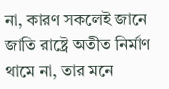না, কারণ সকলেই জানে জাতি রাষ্ট্রে অতীত নির্মাণ থামে না, তার মনে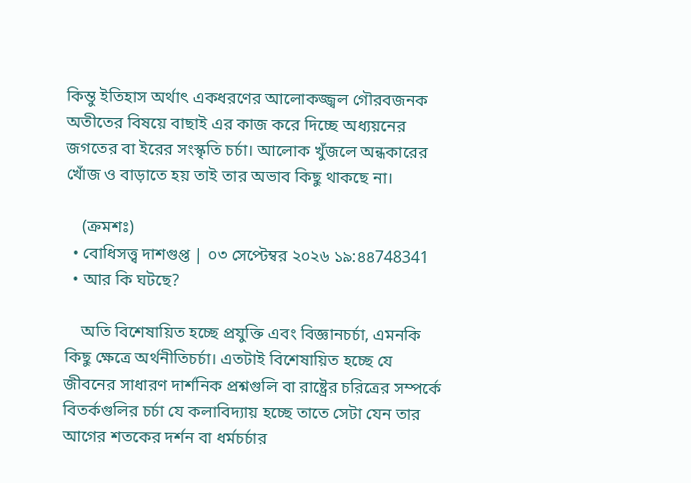কিম্তু ইতিহাস অর্থাৎ একধরণের আলোকজ্জ্বল গৌরবজনক অতীতের বিষয়ে বাছাই এর কাজ করে দিচ্ছে অধ্যয়নের জগতের বা ইরের সংস্কৃতি চর্চা। আলোক খুঁজলে অন্ধকারের খোঁজ ও বাড়াতে হয় তাই তার অভাব কিছু থাকছে না।

    (ক্রমশঃ)
  • বোধিসত্ত্ব দাশগুপ্ত | ০৩ সেপ্টেম্বর ২০২৬ ১৯:৪৪748341
  • আর কি ঘটছে?

    অতি বিশেষায়িত হচ্ছে প্রযুক্তি এবং বিজ্ঞানচর্চা, এমনকি কিছু ক্ষেত্রে অর্থনীতিচর্চা। এতটাই বিশেষায়িত হচ্ছে যে জীবনের সাধারণ দার্শনিক প্রশ্নগুলি বা রাষ্ট্রের চরিত্রের সম্পর্কে বিতর্কগুলির চর্চা যে কলাবিদ্যায় হচ্ছে তাতে সেটা যেন তার আগের শতকের দর্শন বা ধর্মচর্চার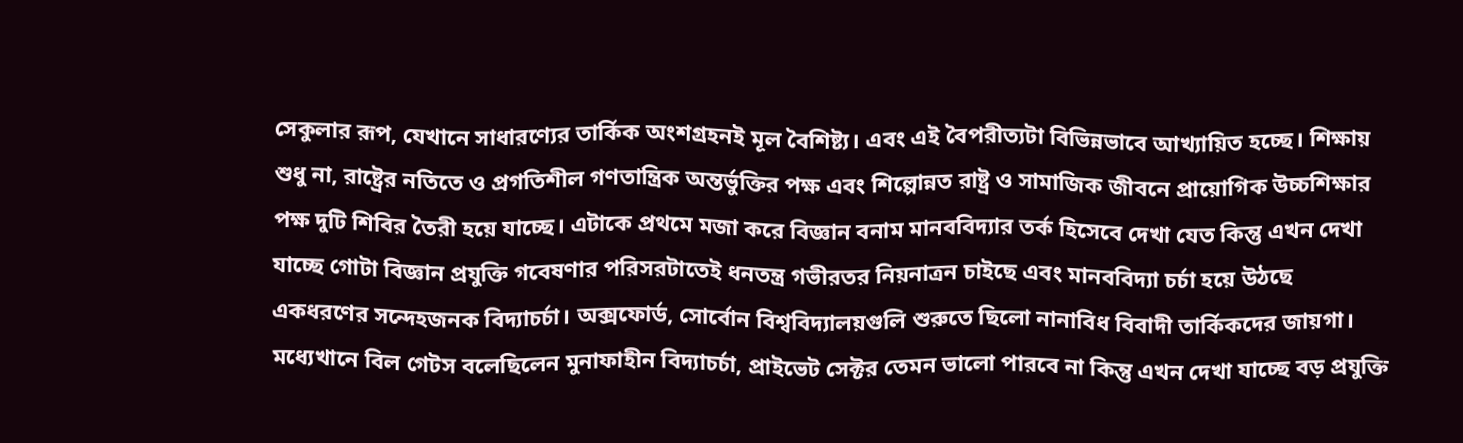সেকুলার রূপ, যেখানে সাধারণ্যের তার্কিক অংশগ্রহনই মূল বৈশিষ্ট্য। এবং এই বৈপরীত্যটা বিভিন্নভাবে আখ্যায়িত হচ্ছে। শিক্ষায় শুধু না, রাষ্ট্রের নতিতে ও প্রগতিশীল গণতান্ত্রিক অন্তর্ভুক্তির পক্ষ এবং শিল্পোন্নত রাষ্ট্র ও সামাজিক জীবনে প্রায়োগিক উচ্চশিক্ষার পক্ষ দুটি শিবির তৈরী হয়ে যাচ্ছে। এটাকে প্রথমে মজা করে বিজ্ঞান বনাম মানববিদ্যার তর্ক হিসেবে দেখা যেত কিন্তু এখন দেখা যাচ্ছে গোটা বিজ্ঞান প্রযুক্তি গবেষণার পরিসরটাতেই ধনতন্ত্র গভীরতর নিয়নাত্রন চাইছে এবং মানববিদ্যা চর্চা হয়ে উঠছে একধরণের সন্দেহজনক বিদ্যাচর্চা। অক্সফোর্ড, সোর্বোন বিশ্ববিদ্যালয়গুলি শুরুতে ছিলো নানাবিধ বিবাদী তার্কিকদের জায়গা। মধ্যেখানে বিল গেটস বলেছিলেন মুনাফাহীন বিদ্যাচর্চা, প্রাইভেট সেক্টর তেমন ভালো পারবে না কিন্তু এখন দেখা যাচ্ছে বড় প্রযুক্তি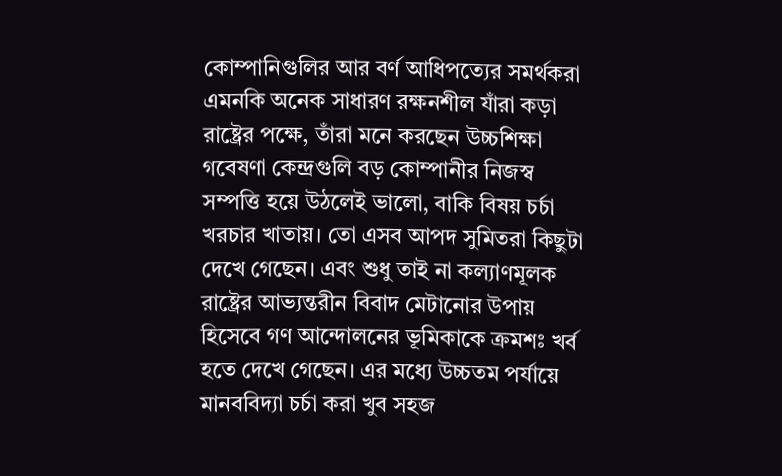কোম্পানিগুলির আর বর্ণ আধিপত্যের সমর্থকরা এমনকি অনেক সাধারণ রক্ষনশীল যাঁরা কড়া রাষ্ট্রের পক্ষে, তাঁরা মনে করছেন উচ্চশিক্ষা গবেষণা কেন্দ্রগুলি বড় কোম্পানীর নিজস্ব সম্পত্তি হয়ে উঠলেই ভালো, বাকি বিষয় চর্চা খরচার খাতায়। তো এসব আপদ সুমিতরা কিছুটা দেখে গেছেন। এবং শুধু তাই না কল্যাণমূলক রাষ্ট্রের আভ্যন্তরীন বিবাদ মেটানোর উপায় হিসেবে গণ আন্দোলনের ভূমিকাকে ক্রমশঃ খর্ব হতে দেখে গেছেন। এর মধ্যে উচ্চতম পর্যায়ে মানববিদ্যা চর্চা করা খুব সহজ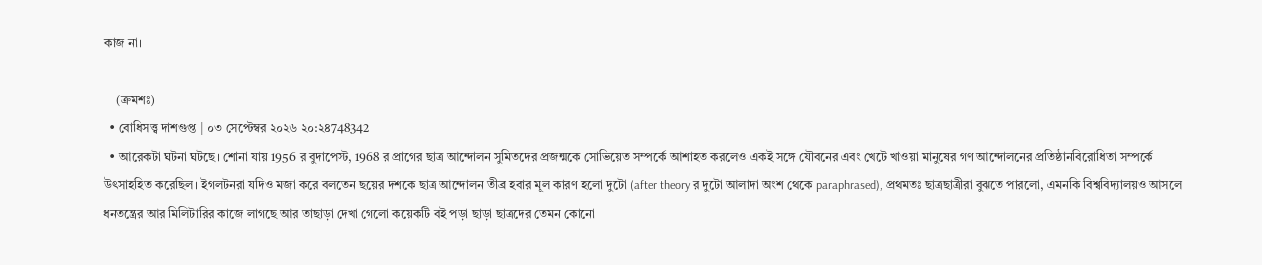কাজ না।

    (ক্রমশঃ)
  • বোধিসত্ত্ব দাশগুপ্ত | ০৩ সেপ্টেম্বর ২০২৬ ২০:২৪748342
  • আরেকটা ঘটনা ঘটছে। শোনা যায় 1956 র বুদাপেস্ট, 1968 র প্রাগের ছাত্র আন্দোলন সুমিতদের প্রজন্মকে সোভিয়েত সম্পর্কে আশাহত করলেও একই সঙ্গে যৌবনের এবং খেটে খাওয়া মানুষের গণ আন্দোলনের প্রতিষ্ঠানবিরোধিতা সম্পর্কে উৎসাহহিত করেছিল। ইগলটনরা যদিও মজা করে বলতেন ছয়ের দশকে ছাত্র আন্দোলন তীব্র হবার মূল কারণ হলো দুটো (after theory র দুটো আলাদা অংশ থেকে paraphrased), প্রথমতঃ ছাত্রছাত্রীরা বুঝতে পারলো, এমনকি বিশ্ববিদ্যালয়ও আসলে ধনতন্ত্রের আর মিলিটারির কাজে লাগছে আর তাছাড়া দেখা গেলো কয়েকটি বই পড়া ছাড়া ছাত্রদের তেমন কোনো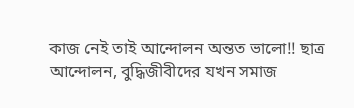কাজ নেই তাই আন্দোলন অন্তত ভালো!! ছাত্র আন্দোলন, বুদ্ধিজীবীদের যখন সমাজ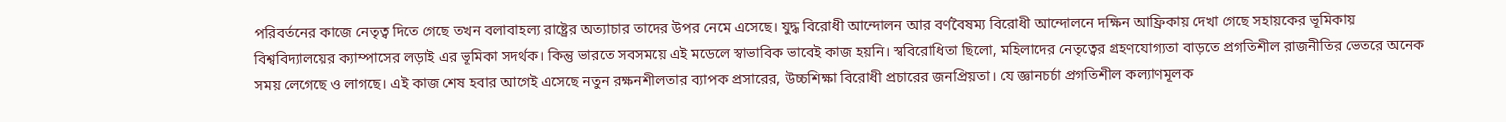পরিবর্তনের কাজে নেতৃত্ব দিতে গেছে তখন বলাবাহল্য রাষ্ট্রের অত্যাচার তাদের উপর নেমে এসেছে। যুদ্ধ বিরোধী আন্দোলন আর বর্ণবৈষম্য বিরোধী আন্দোলনে দক্ষিন আফ্রিকায় দেখা গেছে সহায়কের ভূমিকায় বিশ্ববিদ্যালয়ের ক্যাম্পাসের লড়াই এর ভূমিকা সদর্থক। কিন্তু ভারতে সবসময়ে এই মডেলে স্বাভাবিক ভাবেই কাজ হয়নি। স্ববিরোধিতা ছিলো, মহিলাদের নেতৃত্বের গ্রহণযোগ্যতা বাড়তে প্রগতিশীল রাজনীতির ভেতরে অনেক সময় লেগেছে ও লাগছে। এই কাজ শেষ হবার আগেই এসেছে নতুন রক্ষনশীলতার ব্যাপক প্রসারের, উচ্চশিক্ষা বিরোধী প্রচারের জনপ্রিয়তা। যে জ্ঞানচর্চা প্রগতিশীল কল্যাণমূলক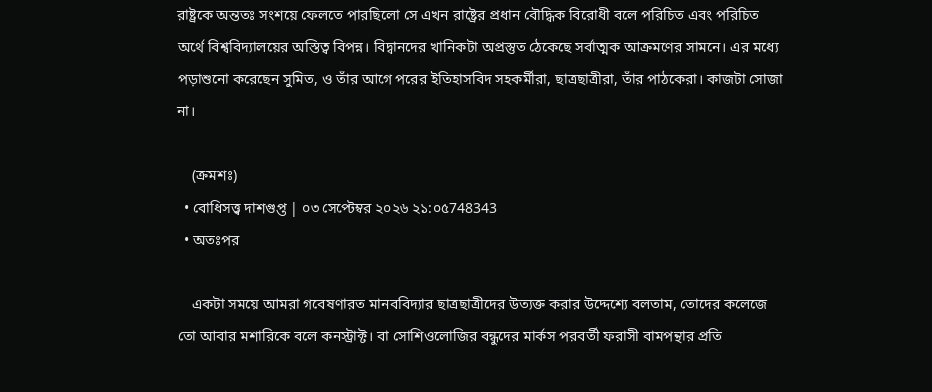রাষ্ট্রকে অন্ততঃ সংশয়ে ফেলতে পারছিলো সে এখন রাষ্ট্রের প্রধান বৌদ্ধিক বিরোধী বলে পরিচিত এবং পরিচিত অর্থে বিশ্ববিদ্যালয়ের অস্তিত্ব বিপন্ন। বিদ্বানদের খানিকটা অপ্রস্তুত ঠেকেছে সর্বাত্মক আক্রমণের সামনে। এর মধ্যে পড়াশুনো করেছেন সুমিত, ও তাঁর আগে পরের ইতিহাসবিদ সহকর্মীরা, ছাত্রছাত্রীরা, তাঁর পাঠকেরা। কাজটা সোজা না।

    (ক্রমশঃ)
  • বোধিসত্ত্ব দাশগুপ্ত | ০৩ সেপ্টেম্বর ২০২৬ ২১:০৫748343
  • অতঃপর

    একটা সময়ে আমরা গবেষণারত মানববিদ্যার ছাত্রছাত্রীদের উত্যক্ত করার উদ্দেশ্যে বলতাম, তোদের কলেজে তো আবার মশারিকে বলে কনস্ট্রাক্ট। বা সোশিওলোজির বন্ধুদের মার্কস পরবর্তী ফরাসী বামপন্থার প্রতি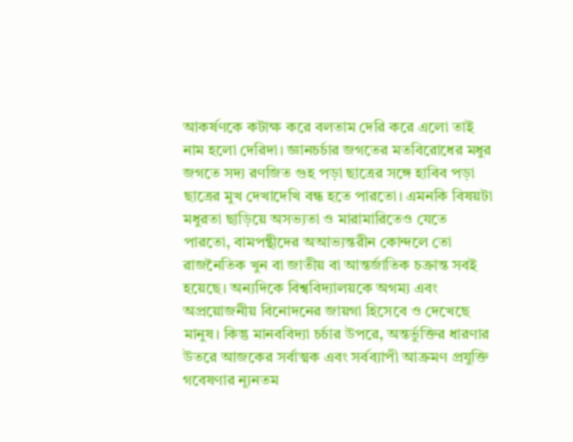আকর্ষণকে কটাক্ষ করে বলতাম দেরি করে এলো তাই নাম হলো দেরিদা। জ্ঞানচর্চার জগতের মতবিরোধের মধুর জগতে সদ্য রণজিত গুহ পড়া ছাত্রের সঙ্গে হাবিব পড়া ছাত্রের মুখ দেখাদেখি বন্ধ হতে পারতো। এমনকি বিষয়টা মধুরতা ছাড়িয়ে অসভ্যতা ও মারামারিতেও যেতে পারতো, বামপন্থীদের অআভ্যন্তরীন কোন্দলে তো রাজনৈতিক খুন বা জাতীয় বা আন্তর্জাতিক চক্রান্ত সবই হয়েছে। অন্যদিকে বিশ্ববিদ্যালয়কে অগম্য এবং অপ্রয়োজনীয় বিনোদনের জায়গা হিসেবে ও দেখেছে মানুষ। কিন্তু মানববিদ্যা চর্চার উপরে, অন্তর্ভুক্তির ধারণার উতরে আজকের সর্বাত্মক এবং সর্বব্যাপী আক্রমণ প্রযুক্তি গবেষণার ন্যূনতম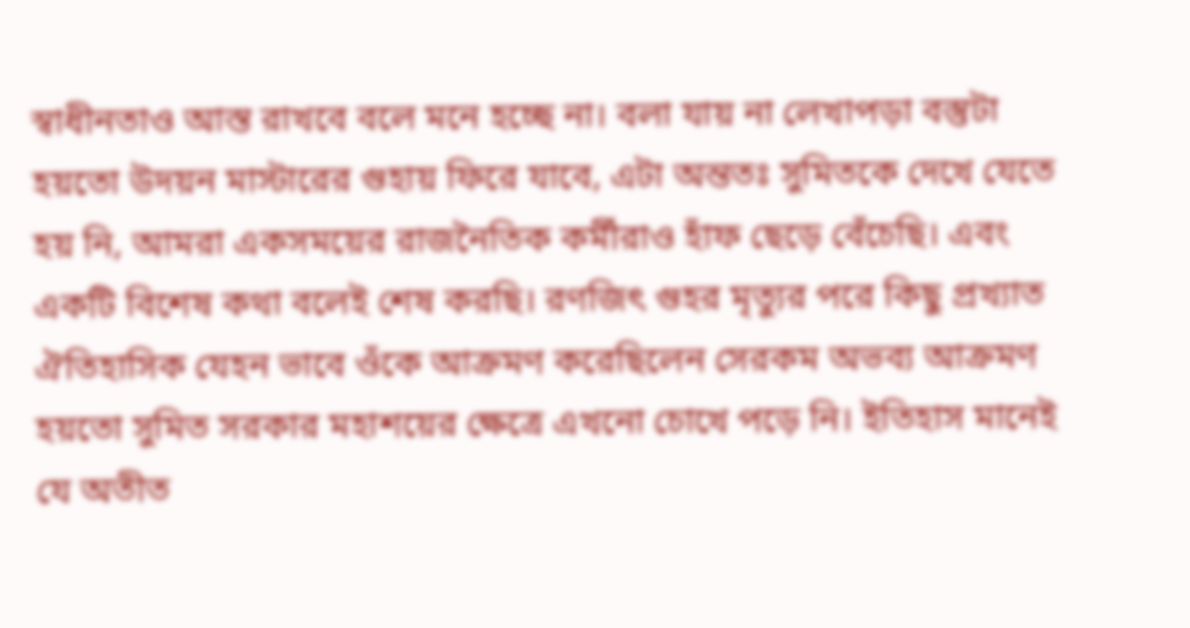স্বাধীনতাও আস্ত রাখবে বলে মনে হচ্ছে না। বলা যায় না লেখাপড়া বস্তুটা হয়তো উদয়ন মাস্টারের গুহায় ফিরে যাবে, এটা অন্ততঃ সুমিতকে দেখে যেতে হয় নি, আমরা একসময়ের রাজনৈতিক কর্মীরাও হাঁফ ছেড়ে বেঁচেছি। এবং একটি বিশেষ কথা বলেই শেষ করছি। রণজিৎ গুহর মৃত্যুর পরে কিছু প্রখ্যাত ঐতিহাসিক যেহন ভাবে ওঁকে আক্রমণ করেছিলেন সেরকম অভব্য আক্রমণ হয়তো সুমিত সরকার মহাশয়ের ক্ষেত্রে এখনো চোখে পড়ে নি। ইতিহাস মানেই যে অতীত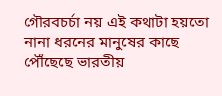গৌরবচর্চা নয় এই কথাটা হয়তো নানা ধরনের মানুষের কাছে পৌঁছেছে ভারতীয়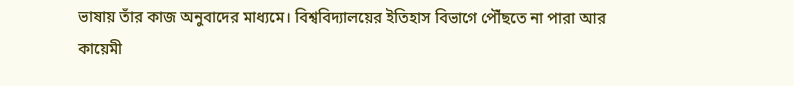ভাষায় তাঁর কাজ অনুবাদের মাধ্যমে। বিশ্ববিদ্যালয়ের ইতিহাস বিভাগে পৌঁছতে না পারা আর কায়েমী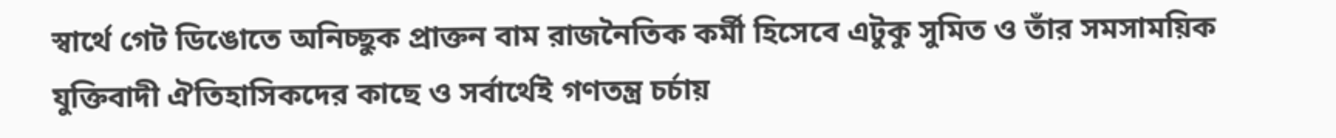স্বার্থে গেট ডিঙোতে অনিচ্ছুক প্রাক্তন বাম রাজনৈতিক কর্মী হিসেবে এটুকু সুমিত ও তাঁর সমসাময়িক যুক্তিবাদী ঐতিহাসিকদের কাছে ও সর্বার্থেই গণতন্ত্র চর্চায়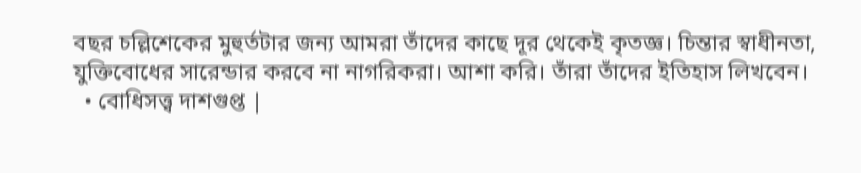বছর চল্লিশেকের মুহুর্তটার জন্য আমরা তাঁদের কাছে দূর থেকেই কৃতজ্ঞ। চিন্তার স্বাধীনতা, যুক্তিবোধের সারেন্ডার করবে না নাগরিকরা। আশা করি। তাঁরা তাঁদের ইতিহাস লিখবেন।
  • বোধিসত্ত্ব দাশগুপ্ত |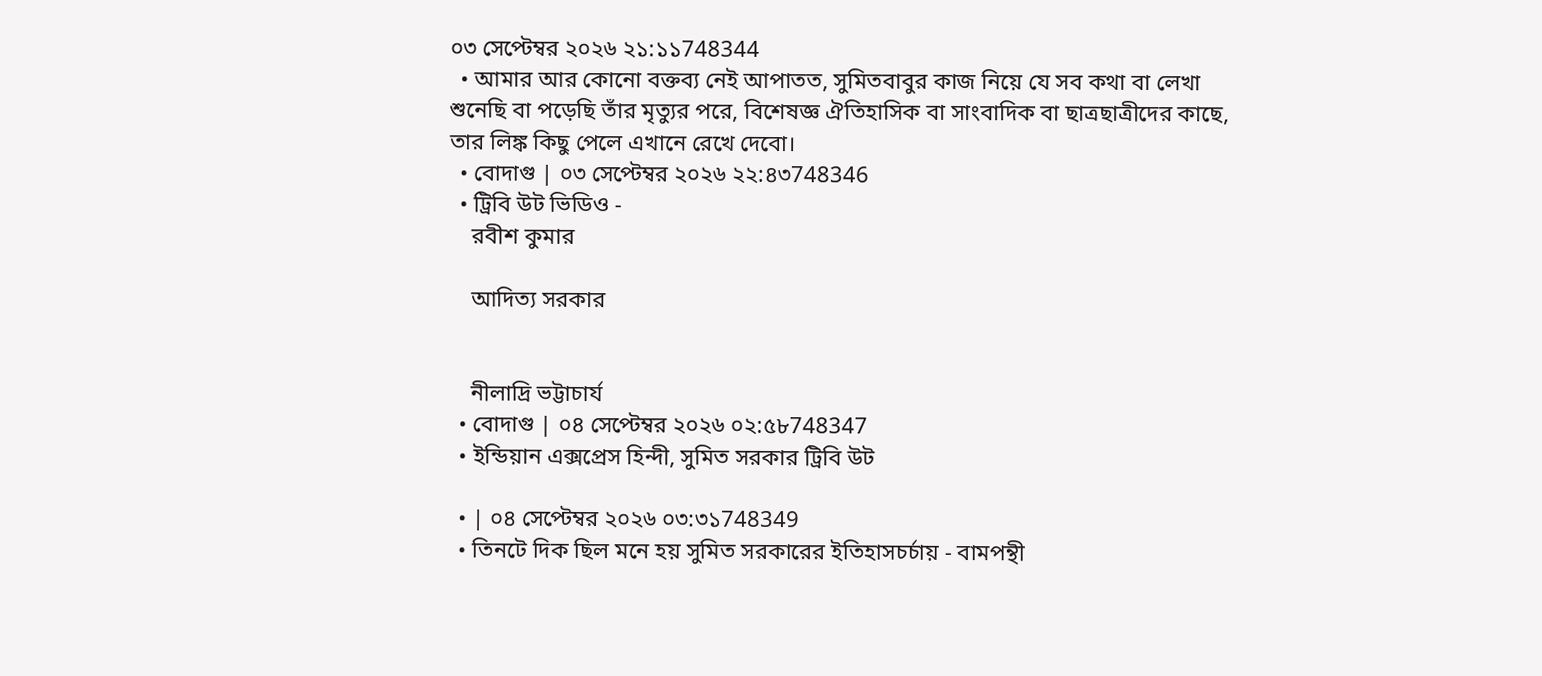০৩ সেপ্টেম্বর ২০২৬ ২১:১১748344
  • আমার আর কোনো বক্তব্য নেই আপাতত, সুমিতবাবুর কাজ নিয়ে যে সব কথা বা লেখা শুনেছি বা পড়েছি তাঁর মৃত্যুর পরে, বিশেষজ্ঞ ঐতিহাসিক বা সাংবাদিক বা ছাত্রছাত্রীদের কাছে, তার লিঙ্ক কিছু পেলে এখানে রেখে দেবো।
  • বোদাগু | ০৩ সেপ্টেম্বর ২০২৬ ২২:৪৩748346
  • ট্রিবি উট ভিডিও -
    রবীশ কুমার

    আদিত্য সরকার


    নীলাদ্রি ভট্টাচার্য
  • বোদাগু | ০৪ সেপ্টেম্বর ২০২৬ ০২:৫৮748347
  • ইন্ডিয়ান এক্সপ্রেস হিন্দী, সুমিত সরকার ট্রিবি উট

  • | ০৪ সেপ্টেম্বর ২০২৬ ০৩:৩১748349
  • তিনটে দিক ছিল মনে হয় সুমিত সরকারের ইতিহাসচর্চায় - বামপন্থী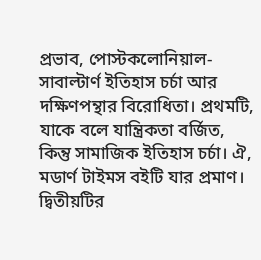প্রভাব, পোস্টকলোনিয়াল-সাবাল্টার্ণ ইতিহাস চর্চা আর দক্ষিণপন্থার বিরোধিতা। প্রথমটি, যাকে বলে যান্ত্রিকতা বর্জিত, কিন্তু সামাজিক ইতিহাস চর্চা। ঐ, মডার্ণ টাইমস বইটি যার প্রমাণ। দ্বিতীয়টির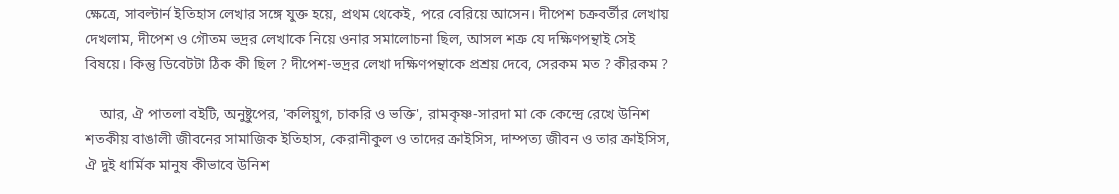ক্ষেত্রে, সাবল্টার্ন ইতিহাস লেখার সঙ্গে যুক্ত হয়ে, প্রথম থেকেই, পরে বেরিয়ে আসেন। দীপেশ চক্রবর্তীর লেখায় দেখলাম, দীপেশ ও গৌতম ভদ্রর লেখাকে নিয়ে ওনার সমালোচনা ছিল, আসল শত্রু যে দক্ষিণপন্থাই সেই বিষয়ে। কিন্তু ডিবেটটা ঠিক কী ছিল ? দীপেশ-ভদ্রর লেখা দক্ষিণপন্থাকে প্রশ্রয় দেবে, সেরকম মত ? কীরকম ?

    আর, ঐ পাতলা বইটি, অনুষ্টুপের, 'কলিয়ুগ, চাকরি ও ভক্তি', রামকৃষ্ণ-সারদা মা কে কেন্দ্রে রেখে উনিশ শতকীয় বাঙালী জীবনের সামাজিক ইতিহাস, কেরানীকুল ও তাদের ক্রাইসিস, দাম্পত্য জীবন ও তার ক্রাইসিস, ঐ দুই ধার্মিক মানুষ কীভাবে উনিশ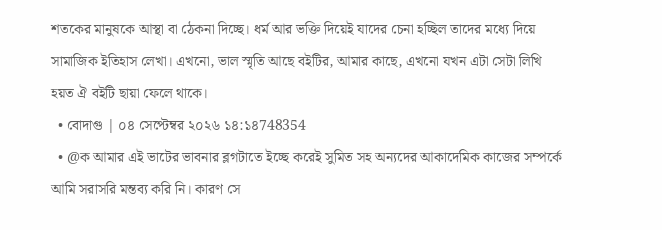শতকের মানুষকে আস্থা বা ঠেকনা দিচ্ছে। ধর্ম আর ভক্তি দিয়েই যাদের চেনা হচ্ছিল তাদের মধ্যে দিয়ে সামাজিক ইতিহাস লেখা। এখনো, ভাল স্মৃতি আছে বইটির, আমার কাছে, এখনো যখন এটা সেটা লিখি হয়ত ঐ বইটি ছায়া ফেলে থাকে।
  • বোদাগু | ০৪ সেপ্টেম্বর ২০২৬ ১৪:১৪748354
  • @ক আমার এই ভাটের ভাবনার ব্লগটাতে ইচ্ছে করেই সুমিত সহ অন্যদের আকাদেমিক কাজের সম্পর্কে আমি সরাসরি মন্তব্য করি নি। কারণ সে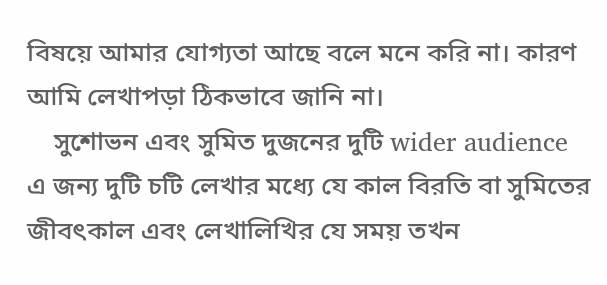বিষয়ে আমার যোগ্যতা আছে বলে মনে করি না। কারণ আমি লেখাপড়া ঠিকভাবে জানি না।
    সুশোভন এবং সুমিত দুজনের দুটি wider audience এ জন্য দুটি চটি লেখার মধ্যে যে কাল বিরতি বা সুমিতের জীবৎকাল এবং লেখালিখির যে সময় তখন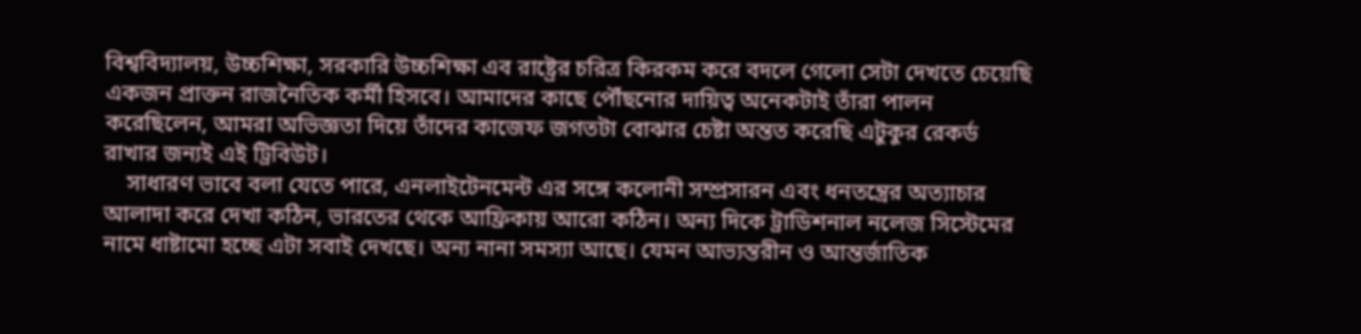বিশ্ববিদ্যালয়, উচ্চশিক্ষা, সরকারি উচ্চশিক্ষা এব রাষ্ট্রের চরিত্র কিরকম করে বদলে গেলো সেটা দেখতে চেয়েছি একজন প্রাক্তন রাজনৈতিক কর্মী হিসবে। আমাদের কাছে পৌঁছনোর দায়িত্ব অনেকটাই তাঁরা পালন করেছিলেন, আমরা অভিজ্ঞতা দিয়ে তাঁদের কাজেফ জগতটা বোঝার চেষ্টা অন্তত করেছি এটুকুর রেকর্ড রাখার জন্যই এই ট্রিবিউট।
    সাধারণ ভাবে বলা যেতে পারে, এনলাইটেনমেন্ট এর সঙ্গে কলোনী সম্প্রসারন এবং ধনতন্ত্রের অত্যাচার আলাদা করে দেখা কঠিন, ভারতের থেকে আফ্রিকায় আরো কঠিন। অন্য দিকে ট্রাডিশনাল নলেজ সিস্টেমের নামে ধাষ্টামো হচ্ছে এটা সবাই দেখছে। অন্য নানা সমস্যা আছে। যেমন আভ্যন্তরীন ও আন্তর্জাতিক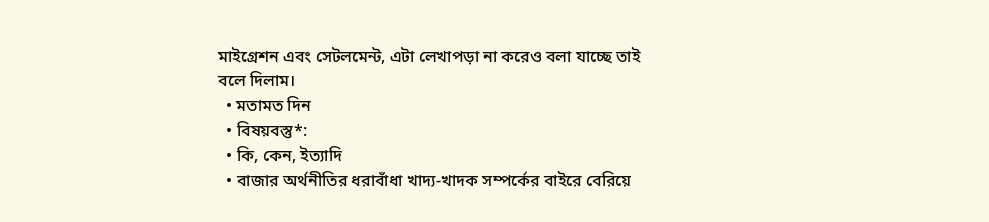মাইগ্রেশন এবং সেটলমেন্ট, এটা লেখাপড়া না করেও বলা যাচ্ছে তাই বলে দিলাম।
  • মতামত দিন
  • বিষয়বস্তু*:
  • কি, কেন, ইত্যাদি
  • বাজার অর্থনীতির ধরাবাঁধা খাদ্য-খাদক সম্পর্কের বাইরে বেরিয়ে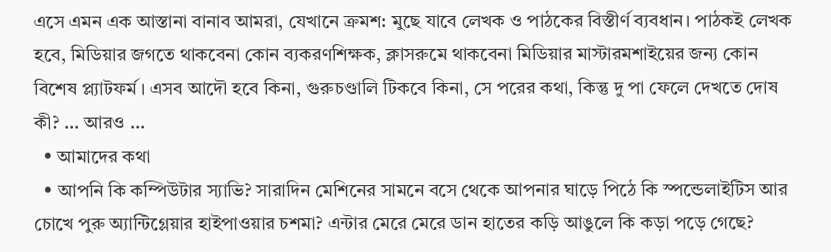এসে এমন এক আস্তানা বানাব আমরা, যেখানে ক্রমশ: মুছে যাবে লেখক ও পাঠকের বিস্তীর্ণ ব্যবধান। পাঠকই লেখক হবে, মিডিয়ার জগতে থাকবেনা কোন ব্যকরণশিক্ষক, ক্লাসরুমে থাকবেনা মিডিয়ার মাস্টারমশাইয়ের জন্য কোন বিশেষ প্ল্যাটফর্ম। এসব আদৌ হবে কিনা, গুরুচণ্ডালি টিকবে কিনা, সে পরের কথা, কিন্তু দু পা ফেলে দেখতে দোষ কী? ... আরও ...
  • আমাদের কথা
  • আপনি কি কম্পিউটার স্যাভি? সারাদিন মেশিনের সামনে বসে থেকে আপনার ঘাড়ে পিঠে কি স্পন্ডেলাইটিস আর চোখে পুরু অ্যান্টিগ্লেয়ার হাইপাওয়ার চশমা? এন্টার মেরে মেরে ডান হাতের কড়ি আঙুলে কি কড়া পড়ে গেছে?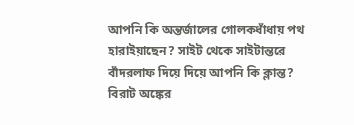আপনি কি অন্তর্জালের গোলকধাঁধায় পথ হারাইয়াছেন? সাইট থেকে সাইটান্তরে বাঁদরলাফ দিয়ে দিয়ে আপনি কি ক্লান্ত? বিরাট অঙ্কের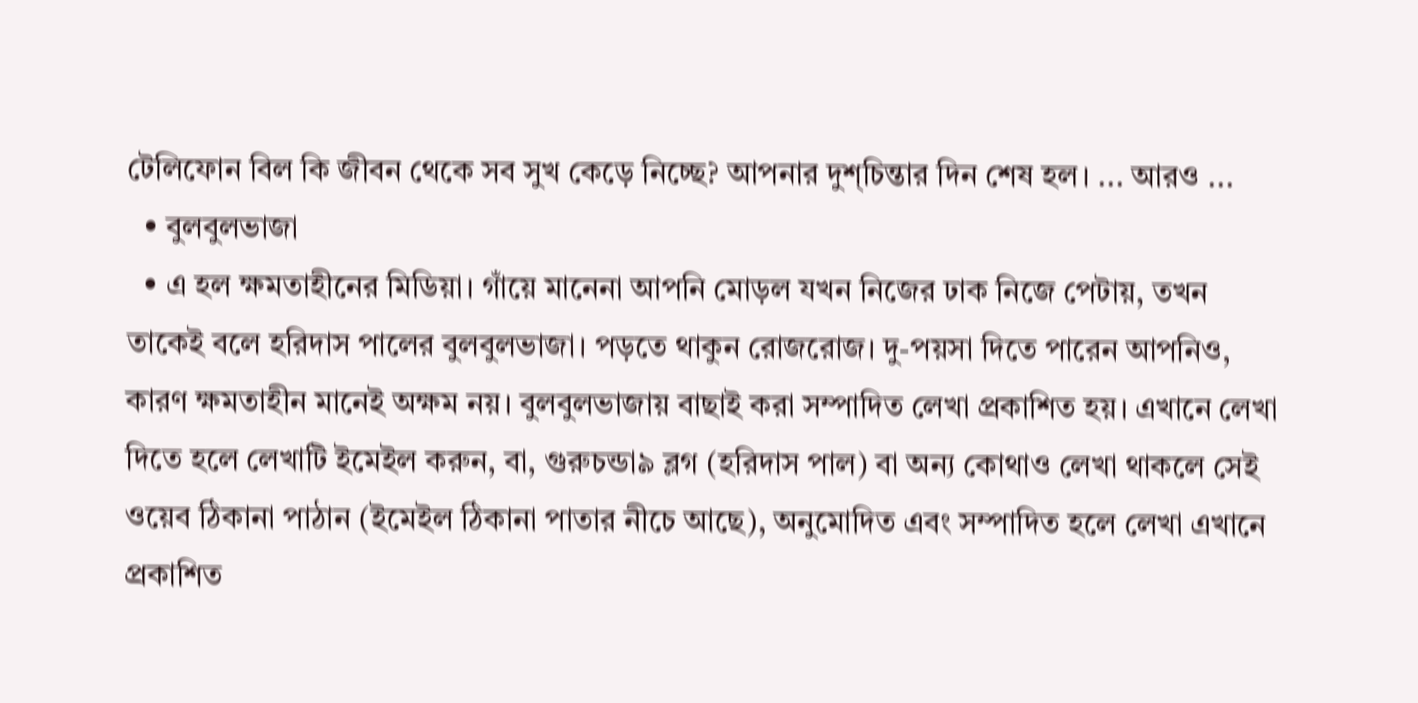টেলিফোন বিল কি জীবন থেকে সব সুখ কেড়ে নিচ্ছে? আপনার দুশ্‌চিন্তার দিন শেষ হল। ... আরও ...
  • বুলবুলভাজা
  • এ হল ক্ষমতাহীনের মিডিয়া। গাঁয়ে মানেনা আপনি মোড়ল যখন নিজের ঢাক নিজে পেটায়, তখন তাকেই বলে হরিদাস পালের বুলবুলভাজা। পড়তে থাকুন রোজরোজ। দু-পয়সা দিতে পারেন আপনিও, কারণ ক্ষমতাহীন মানেই অক্ষম নয়। বুলবুলভাজায় বাছাই করা সম্পাদিত লেখা প্রকাশিত হয়। এখানে লেখা দিতে হলে লেখাটি ইমেইল করুন, বা, গুরুচন্ডা৯ ব্লগ (হরিদাস পাল) বা অন্য কোথাও লেখা থাকলে সেই ওয়েব ঠিকানা পাঠান (ইমেইল ঠিকানা পাতার নীচে আছে), অনুমোদিত এবং সম্পাদিত হলে লেখা এখানে প্রকাশিত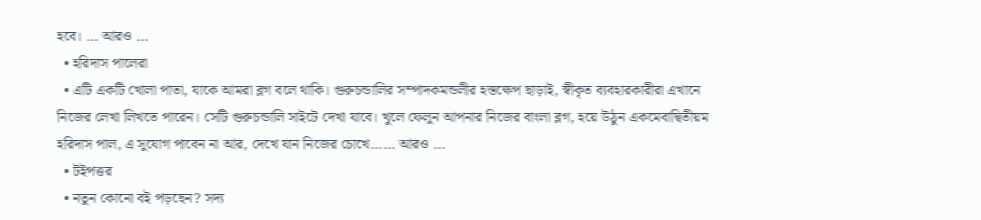হবে। ... আরও ...
  • হরিদাস পালেরা
  • এটি একটি খোলা পাতা, যাকে আমরা ব্লগ বলে থাকি। গুরুচন্ডালির সম্পাদকমন্ডলীর হস্তক্ষেপ ছাড়াই, স্বীকৃত ব্যবহারকারীরা এখানে নিজের লেখা লিখতে পারেন। সেটি গুরুচন্ডালি সাইটে দেখা যাবে। খুলে ফেলুন আপনার নিজের বাংলা ব্লগ, হয়ে উঠুন একমেবাদ্বিতীয়ম হরিদাস পাল, এ সুযোগ পাবেন না আর, দেখে যান নিজের চোখে...... আরও ...
  • টইপত্তর
  • নতুন কোনো বই পড়ছেন? সদ্য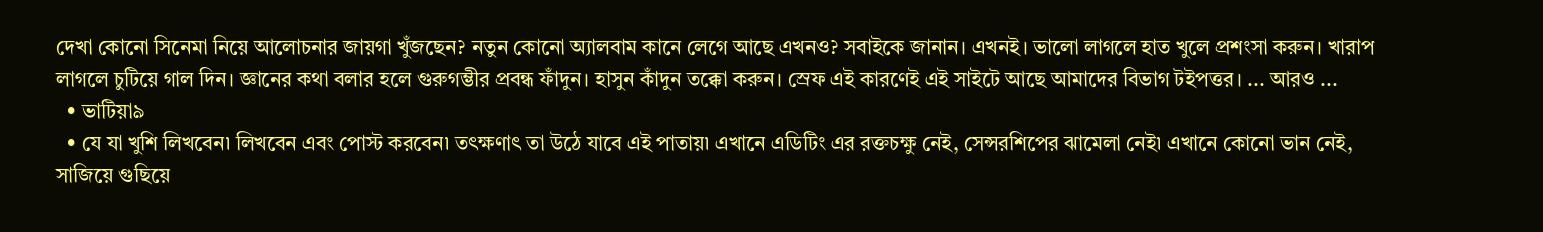দেখা কোনো সিনেমা নিয়ে আলোচনার জায়গা খুঁজছেন? নতুন কোনো অ্যালবাম কানে লেগে আছে এখনও? সবাইকে জানান। এখনই। ভালো লাগলে হাত খুলে প্রশংসা করুন। খারাপ লাগলে চুটিয়ে গাল দিন। জ্ঞানের কথা বলার হলে গুরুগম্ভীর প্রবন্ধ ফাঁদুন। হাসুন কাঁদুন তক্কো করুন। স্রেফ এই কারণেই এই সাইটে আছে আমাদের বিভাগ টইপত্তর। ... আরও ...
  • ভাটিয়া৯
  • যে যা খুশি লিখবেন৷ লিখবেন এবং পোস্ট করবেন৷ তৎক্ষণাৎ তা উঠে যাবে এই পাতায়৷ এখানে এডিটিং এর রক্তচক্ষু নেই, সেন্সরশিপের ঝামেলা নেই৷ এখানে কোনো ভান নেই, সাজিয়ে গুছিয়ে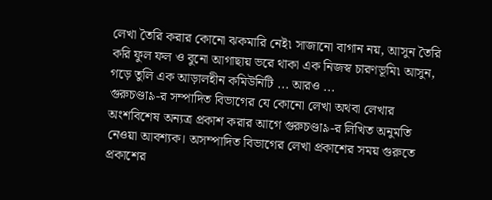লেখা তৈরি করার কোনো ঝকমারি নেই৷ সাজানো বাগান নয়, আসুন তৈরি করি ফুল ফল ও বুনো আগাছায় ভরে থাকা এক নিজস্ব চারণভূমি৷ আসুন, গড়ে তুলি এক আড়ালহীন কমিউনিটি ... আরও ...
গুরুচণ্ডা৯-র সম্পাদিত বিভাগের যে কোনো লেখা অথবা লেখার অংশবিশেষ অন্যত্র প্রকাশ করার আগে গুরুচণ্ডা৯-র লিখিত অনুমতি নেওয়া আবশ্যক। অসম্পাদিত বিভাগের লেখা প্রকাশের সময় গুরুতে প্রকাশের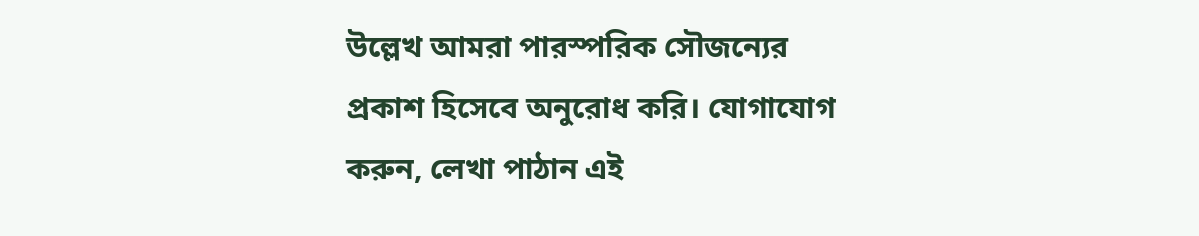উল্লেখ আমরা পারস্পরিক সৌজন্যের প্রকাশ হিসেবে অনুরোধ করি। যোগাযোগ করুন, লেখা পাঠান এই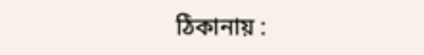ঠিকানায় :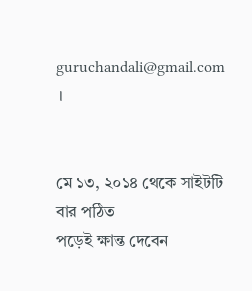guruchandali@gmail.com ।


মে ১৩, ২০১৪ থেকে সাইটটি বার পঠিত
পড়েই ক্ষান্ত দেবেন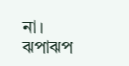না। ঝপাঝপ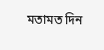মতামত দিন